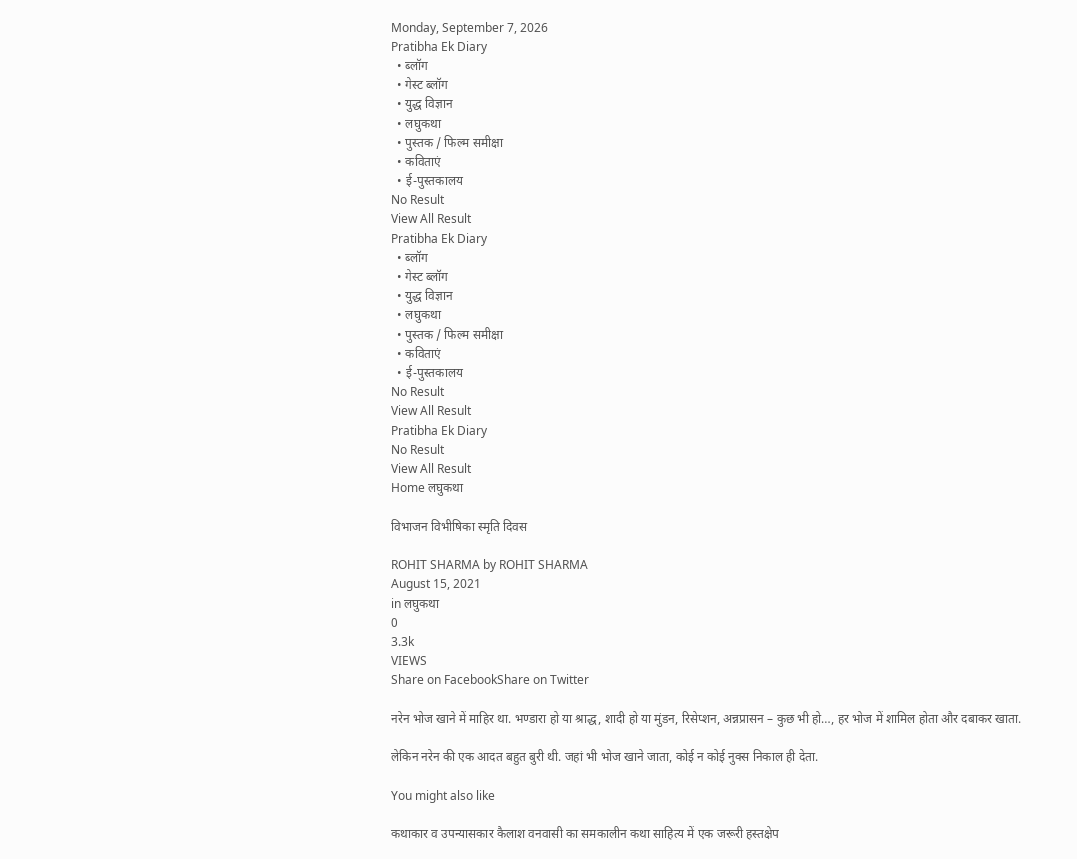Monday, September 7, 2026
Pratibha Ek Diary
  • ब्लॉग
  • गेस्ट ब्लॉग
  • युद्ध विज्ञान
  • लघुकथा
  • पुस्तक / फिल्म समीक्षा
  • कविताएं
  • ई-पुस्तकालय
No Result
View All Result
Pratibha Ek Diary
  • ब्लॉग
  • गेस्ट ब्लॉग
  • युद्ध विज्ञान
  • लघुकथा
  • पुस्तक / फिल्म समीक्षा
  • कविताएं
  • ई-पुस्तकालय
No Result
View All Result
Pratibha Ek Diary
No Result
View All Result
Home लघुकथा

विभाजन विभीषिका स्मृति दिवस

ROHIT SHARMA by ROHIT SHARMA
August 15, 2021
in लघुकथा
0
3.3k
VIEWS
Share on FacebookShare on Twitter

नरेन भोज खाने में माहिर था. भण्डारा हो या श्राद्ध, शादी हो या मुंडन, रिसेप्शन, अन्नप्रासन – कुछ भी हो…, हर भोज में शामिल होता और दबाकर खाता.

लेकिन नरेन की एक आदत बहुत बुरी थी. जहां भी भोज खाने जाता, कोई न कोई नुक्स निकाल ही देता.

You might also like

कथाकार व उपन्यासकार कैलाश वनवासी का समकालीन कथा साहित्य में एक जरूरी हस्तक्षेप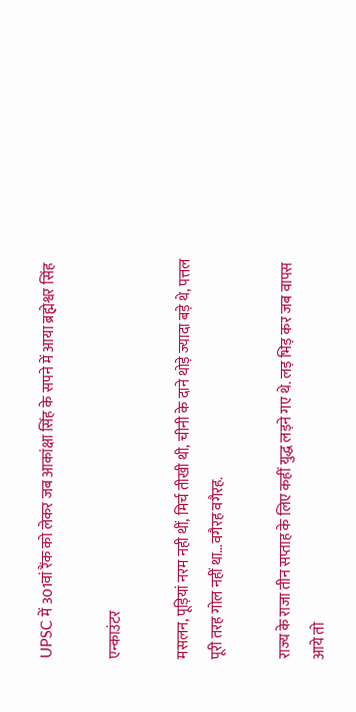UPSC में 301वां रैंक को लेकर जब आकांक्षा सिंह के सपने में आया ब्रह्मेश्वर सिंह

एन्काउंटर

मसलन, पूड़ियां नरम नही थीं, मिर्च तीखी थी, चीनी के दाने थोड़े ज्यादा बड़े थे, पत्तल पूरी तरह गोल नहीं था…वगैरह वगैरह.

राज्य के राजा तीन सप्ताह के लिए कहीं युद्ध लड़ने गए थे. लड़ भिड़ कर जब वापस आये तो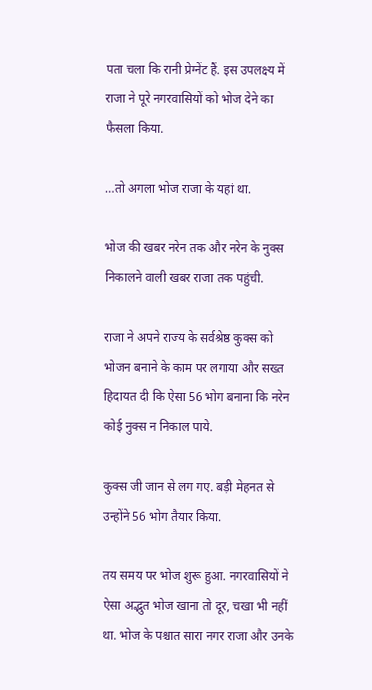पता चला कि रानी प्रेग्नेंट हैं. इस उपलक्ष्य में राजा ने पूरे नगरवासियों को भोज देने का फैसला किया.

…तो अगला भोज राजा के यहां था.

भोज की खबर नरेन तक और नरेन के नुक्स निकालने वाली खबर राजा तक पहुंची.

राजा ने अपने राज्य के सर्वश्रेष्ठ कुक्स को भोजन बनाने के काम पर लगाया और सख्त हिदायत दी कि ऐसा 56 भोग बनाना कि नरेन कोई नुक्स न निकाल पाये.

कुक्स जी जान से लग गए. बड़ी मेहनत से उन्होंने 56 भोग तैयार किया.

तय समय पर भोज शुरू हुआ. नगरवासियों ने ऐसा अद्भुत भोज खाना तो दूर, चखा भी नहीं था. भोज के पश्चात सारा नगर राजा और उनके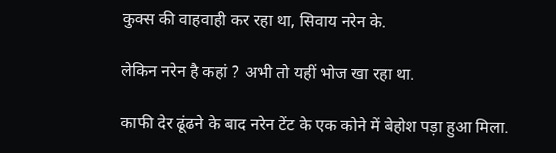कुक्स की वाहवाही कर रहा था, सिवाय नरेन के.

लेकिन नरेन है कहां ? अभी तो यहीं भोज खा रहा था.

काफी देर ढूंढने के बाद नरेन टेंट के एक कोने में बेहोश पड़ा हुआ मिला.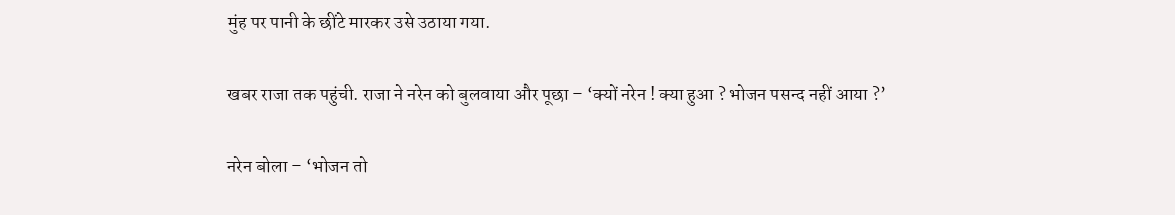मुंह पर पानी के छींटे मारकर उसे उठाया गया.

खबर राजा तक पहुंची. राजा ने नरेन को बुलवाया और पूछा – ‘क्यों नरेन ! क्या हुआ ? भोजन पसन्द नहीं आया ?’

नरेन बोला – ‘भोजन तो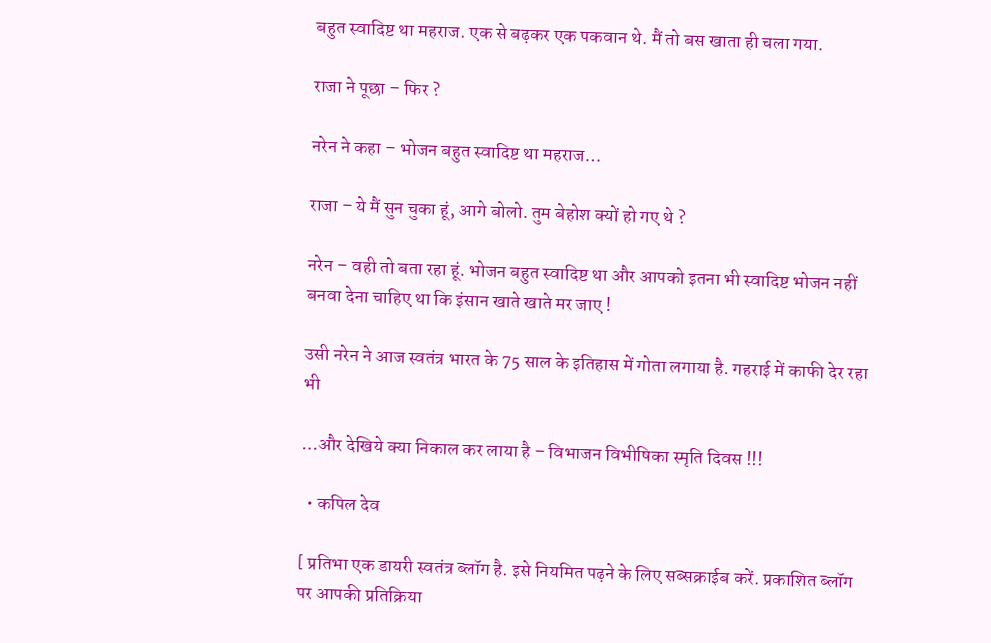बहुत स्वादिष्ट था महराज. एक से बढ़कर एक पकवान थे. मैं तो बस खाता ही चला गया.

राजा ने पूछा – फिर ?

नरेन ने कहा – भोजन बहुत स्वादिष्ट था महराज…

राजा – ये मैं सुन चुका हूं, आगे बोलो. तुम बेहोश क्यों हो गए थे ?

नरेन – वही तो बता रहा हूं. भोजन बहुत स्वादिष्ट था और आपको इतना भी स्वादिष्ट भोजन नहीं बनवा देना चाहिए था कि इंसान खाते खाते मर जाए !

उसी नरेन ने आज स्वतंत्र भारत के 75 साल के इतिहास में गोता लगाया है. गहराई में काफी देर रहा भी

…और देखिये क्या निकाल कर लाया है – विभाजन विभीषिका स्मृति दिवस !!!

  • कपिल देव

[ प्रतिभा एक डायरी स्वतंत्र ब्लॉग है. इसे नियमित पढ़ने के लिए सब्सक्राईब करें. प्रकाशित ब्लॉग पर आपकी प्रतिक्रिया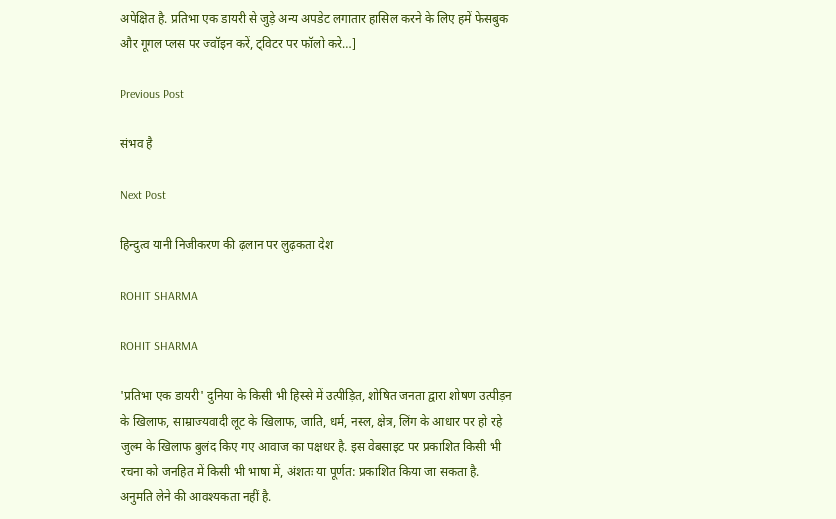अपेक्षित है. प्रतिभा एक डायरी से जुड़े अन्य अपडेट लगातार हासिल करने के लिए हमें फेसबुक और गूगल प्लस पर ज्वॉइन करें, ट्विटर पर फॉलो करे…]

Previous Post

संभव है

Next Post

हिन्दुत्व यानी निजीकरण की ढ़लान पर लुढ़कता देश

ROHIT SHARMA

ROHIT SHARMA

'प्रतिभा एक डायरी' दुनिया के किसी भी हिस्से में उत्पीड़ित, शोषित जनता द्वारा शोषण उत्पीड़न के खिलाफ, साम्राज्यवादी लूट के खिलाफ, जाति, धर्म, नस्ल, क्षेत्र, लिंग के आधार पर हो रहे जुल्म के खिलाफ बुलंद किए गए आवाज का पक्षधर है. इस वेबसाइट पर प्रकाशित किसी भी रचना को जनहित में किसी भी भाषा में, अंशतः या पूर्णत: प्रकाशित किया जा सकता है. अनुमति लेने की आवश्यकता नहीं है.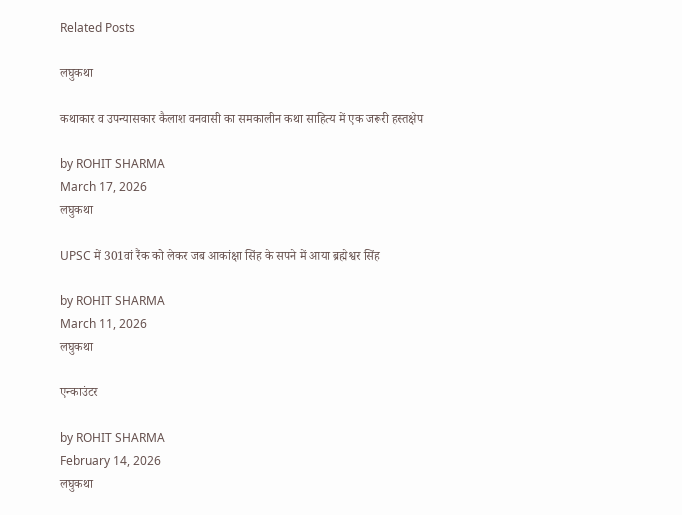Related Posts

लघुकथा

कथाकार व उपन्यासकार कैलाश वनवासी का समकालीन कथा साहित्य में एक जरूरी हस्तक्षेप

by ROHIT SHARMA
March 17, 2026
लघुकथा

UPSC में 301वां रैंक को लेकर जब आकांक्षा सिंह के सपने में आया ब्रह्मेश्वर सिंह

by ROHIT SHARMA
March 11, 2026
लघुकथा

एन्काउंटर

by ROHIT SHARMA
February 14, 2026
लघुकथा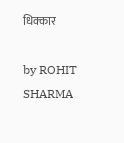धिक्कार

by ROHIT SHARMA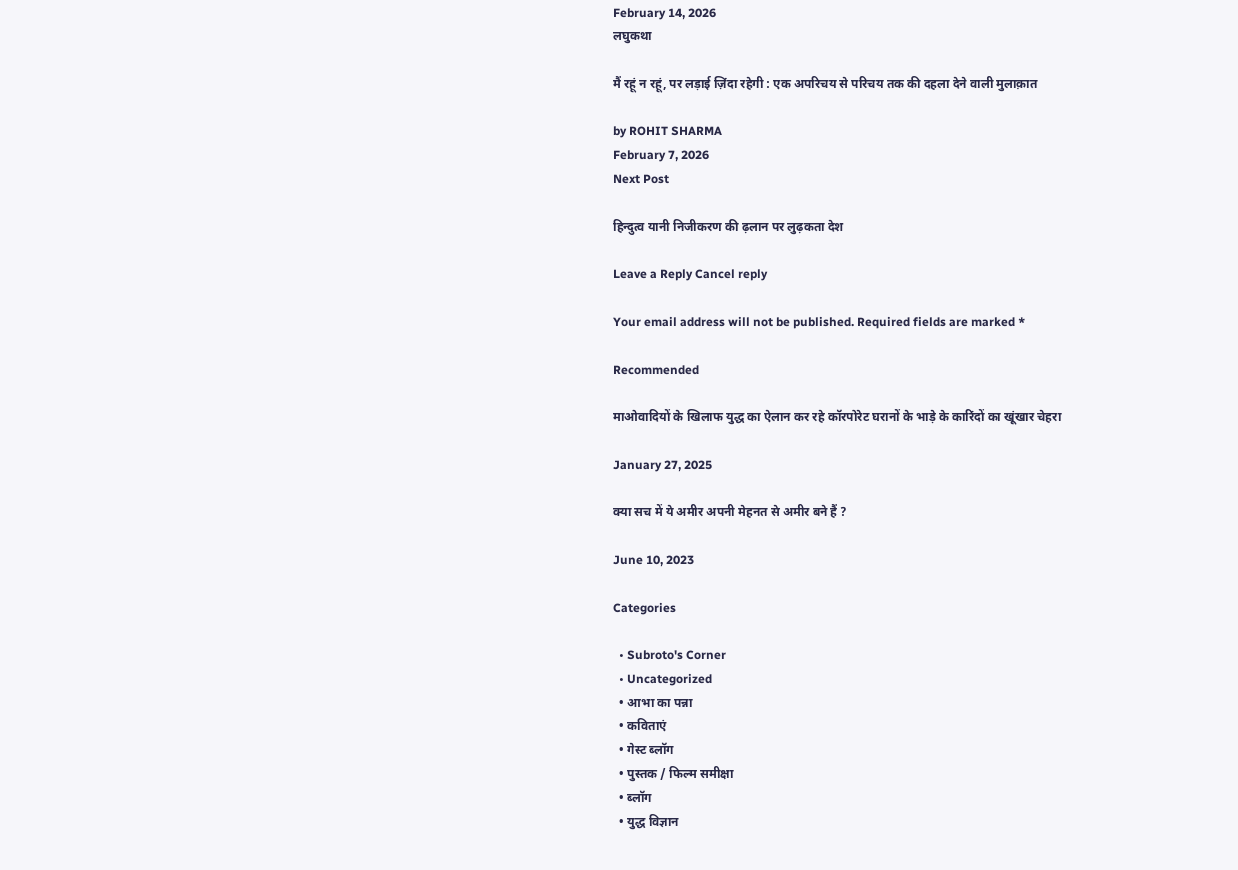February 14, 2026
लघुकथा

मैं रहूं न रहूं, पर लड़ाई ज़िंदा रहेगी : एक अपरिचय से परिचय तक की दहला देने वाली मुलाक़ात

by ROHIT SHARMA
February 7, 2026
Next Post

हिन्दुत्व यानी निजीकरण की ढ़लान पर लुढ़कता देश

Leave a Reply Cancel reply

Your email address will not be published. Required fields are marked *

Recommended

माओवादियों के खिलाफ युद्ध का ऐलान कर रहे कॉरपोरेट घरानों के भाड़े के कारिंदों का खूंखार चेहरा

January 27, 2025

क्या सच में ये अमीर अपनी मेहनत से अमीर बने हैं ?

June 10, 2023

Categories

  • Subroto's Corner
  • Uncategorized
  • आभा का पन्ना
  • कविताएं
  • गेस्ट ब्लॉग
  • पुस्तक / फिल्म समीक्षा
  • ब्लॉग
  • युद्ध विज्ञान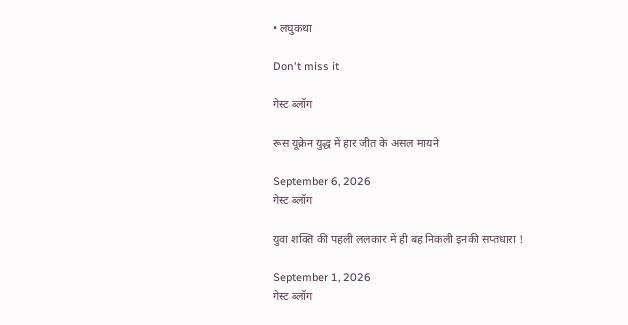• लघुकथा

Don't miss it

गेस्ट ब्लॉग

रूस यूक्रेन युद्ध में हार जीत के असल मायने

September 6, 2026
गेस्ट ब्लॉग

युवा शक्ति की पहली ललकार में ही बह निकली इनकी सप्तधारा !

September 1, 2026
गेस्ट ब्लॉग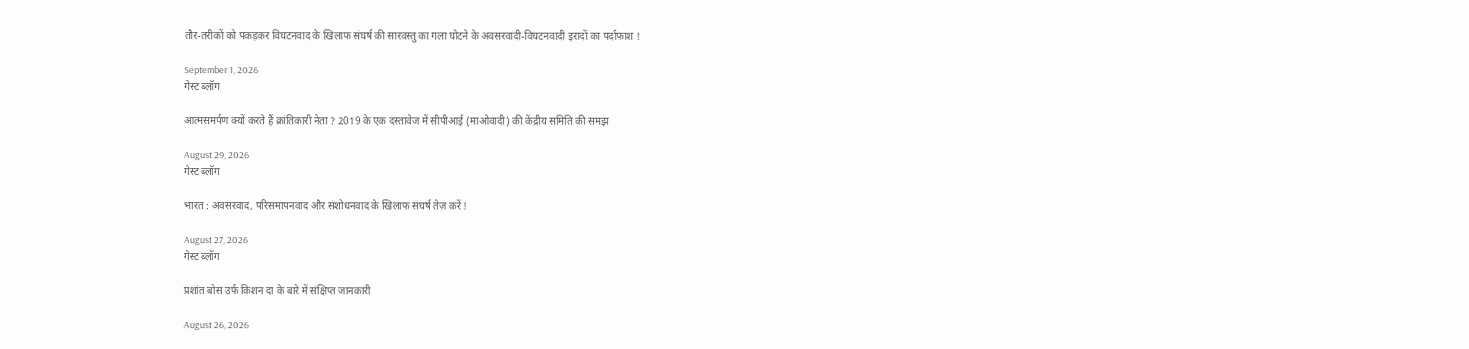तौर-तरीकों को पकड़कर विघटनवाद के खिलाफ संघर्ष की सारवस्तु का गला घोटने के अवसरवादी-विघटनवादी इरादों का पर्दाफाश !

September 1, 2026
गेस्ट ब्लॉग

आत्मसमर्पण क्यों करते हैं क्रांतिकारी नेता ? 2019 के एक दस्तावेज में सीपीआई (माओवादी) की केंद्रीय समिति की समझ

August 29, 2026
गेस्ट ब्लॉग

भारत : अवसरवाद, परिसमापनवाद और संशोधनवाद के खिलाफ संघर्ष तेज़ करें !

August 27, 2026
गेस्ट ब्लॉग

प्रशांत बोस उर्फ किशन दा के बारे में संक्षिप्त जानकारी

August 26, 2026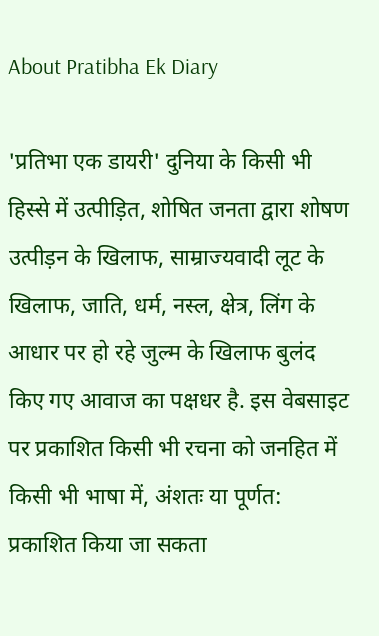About Pratibha Ek Diary

'प्रतिभा एक डायरी' दुनिया के किसी भी हिस्से में उत्पीड़ित, शोषित जनता द्वारा शोषण उत्पीड़न के खिलाफ, साम्राज्यवादी लूट के खिलाफ, जाति, धर्म, नस्ल, क्षेत्र, लिंग के आधार पर हो रहे जुल्म के खिलाफ बुलंद किए गए आवाज का पक्षधर है. इस वेबसाइट पर प्रकाशित किसी भी रचना को जनहित में किसी भी भाषा में, अंशतः या पूर्णत: प्रकाशित किया जा सकता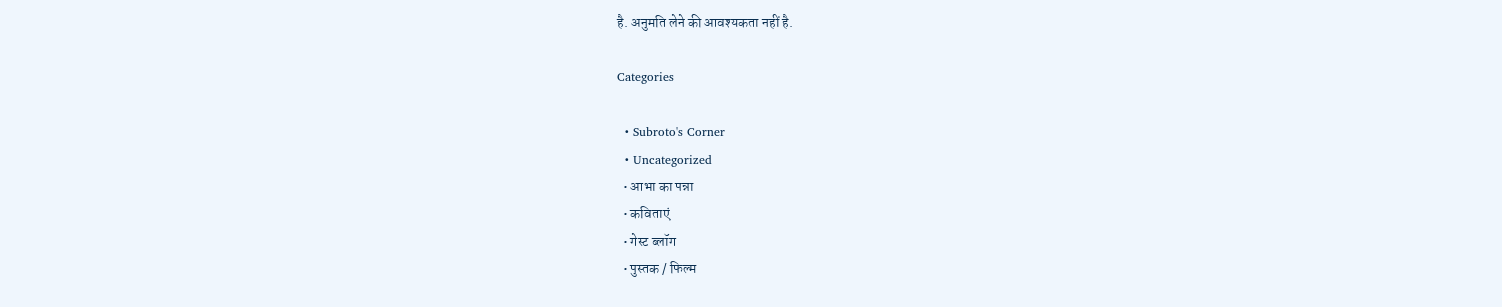है. अनुमति लेने की आवश्यकता नहीं है.

Categories

  • Subroto's Corner
  • Uncategorized
  • आभा का पन्ना
  • कविताएं
  • गेस्ट ब्लॉग
  • पुस्तक / फिल्म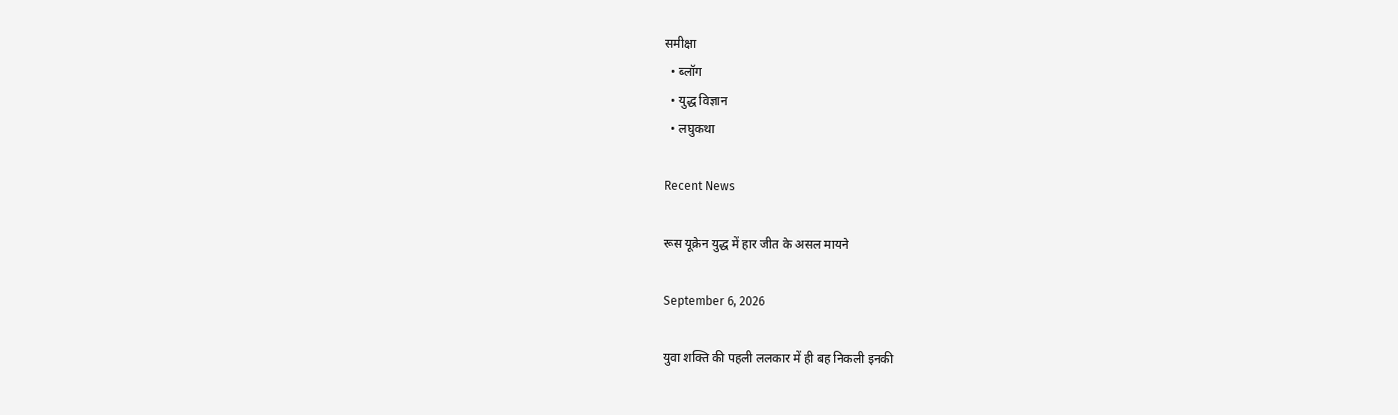समीक्षा
  • ब्लॉग
  • युद्ध विज्ञान
  • लघुकथा

Recent News

रूस यूक्रेन युद्ध में हार जीत के असल मायने

September 6, 2026

युवा शक्ति की पहली ललकार में ही बह निकली इनकी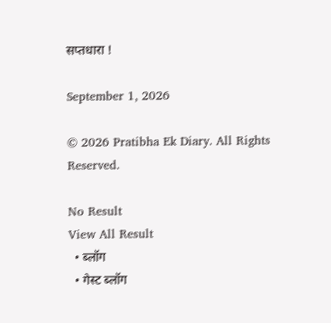सप्तधारा !

September 1, 2026

© 2026 Pratibha Ek Diary. All Rights Reserved.

No Result
View All Result
  • ब्लॉग
  • गेस्ट ब्लॉग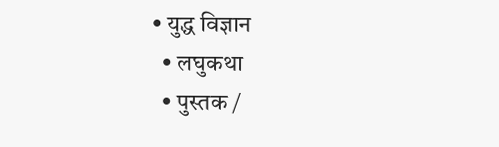• युद्ध विज्ञान
  • लघुकथा
  • पुस्तक /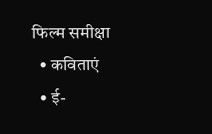फिल्म समीक्षा
  • कविताएं
  • ई-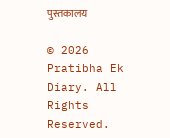पुस्तकालय

© 2026 Pratibha Ek Diary. All Rights Reserved.